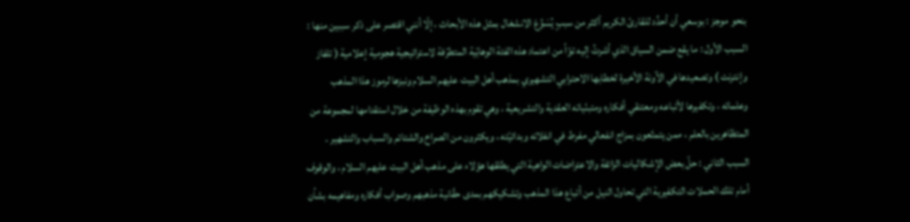بنحو موجز : بوسعي أن أحدِّد للقارئ الكريم أكثر من سببٍ يُسَوِّغ الانشغال بمثل هذه الأبحاث ، إلّا أنني اقتصر على ذكر سببين منها :
السبب الأول : ما يقع ضمن السياق الذي أشرتُ إليه توّاً من اعتماد هذه الفئة الوهابّية المتطرّفة لاستراتيجية هجومية إعلامية ( تلفاز وإنترنت ) وتصعيدها في الآونة الأخيرة لخطابها الاحترابي التشهيري بمذهب أهل البيت عليهم السلام ونبزها لرموز هذا المذهب وعلمائه ، وتكفيرها لأتباعه ومعتنقي أفكاره ومتبنّياته العقدية والتشريعية ، وهي تقوم بهذه الوظيفة من خلال استقدامها لمجموعة من المتظاهرين بالعلم ، ممن يتمتّعون بمزاج انفعالي مفرط في انفلاته وبدائيّته ، ويكثرون من الصراخ والشتائم والسباب والتشهير .
السبب الثاني : حلّ بعض الإشكاليات الزائفة والاعتراضات الواهية التي يطلقها هؤلاء على مذهب أهل البيت عليهم السلام ، والوقوف أمام تلك الحملات التكفيرية التي تحاول النيل من أتباع هذا المذهب وتشكيكهم بمدى حقّانية مذهبهم وصواب أفكاره ومفاهيمه بشأن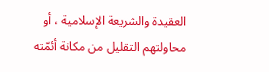العقيدة والشريعة الإسلامية ، أو محاولتهم التقليل من مكانة أئمّته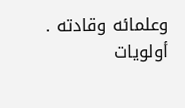وعلمائه وقادته .
أولويات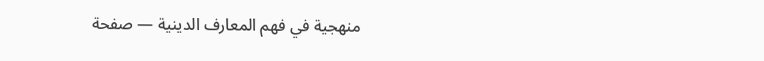منهجية في فهم المعارف الدينية — صفحة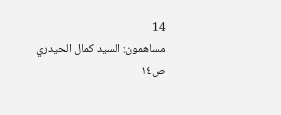14
مساهمون: السيد كمال الحيدري
ص١٤